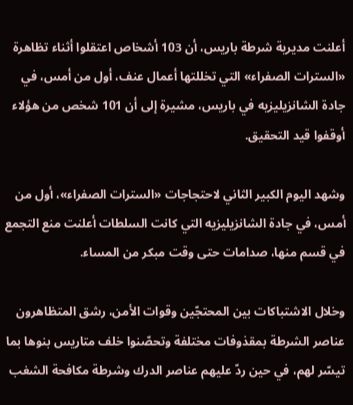أعلنت مديرية شرطة باريس، أن 103 أشخاص اعتقلوا أثناء تظاهرة «السترات الصفراء» التي تخللتها أعمال عنف، أول من أمس، في جادة الشانزيليزيه في باريس، مشيرة إلى أن 101 شخص من هؤلاء أوقفوا قيد التحقيق.

وشهد اليوم الكبير الثاني لاحتجاجات «السترات الصفراء»، أول من أمس، في جادة الشانزيليزيه التي كانت السلطات أعلنت منع التجمع في قسم منها، صدامات حتى وقت مبكر من المساء.

وخلال الاشتباكات بين المحتجّين وقوات الأمن، رشق المتظاهرون عناصر الشرطة بمقذوفات مختلفة وتحصّنوا خلف متاريس بنوها بما تيسّر لهم، في حين ردّ عليهم عناصر الدرك وشرطة مكافحة الشغب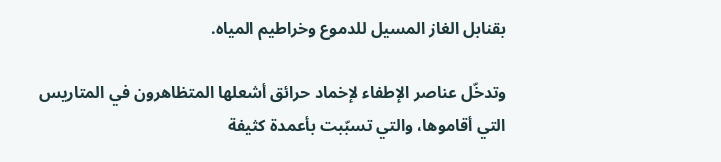بقنابل الغاز المسيل للدموع وخراطيم المياه.

وتدخّل عناصر الإطفاء لإخماد حرائق أشعلها المتظاهرون في المتاريس التي أقاموها، والتي تسبّبت بأعمدة كثيفة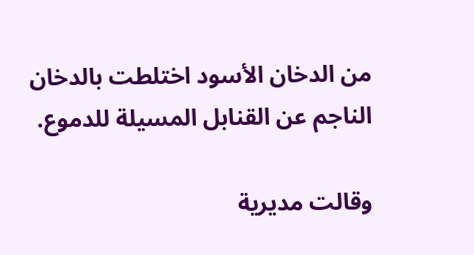من الدخان الأسود اختلطت بالدخان الناجم عن القنابل المسيلة للدموع.

وقالت مديرية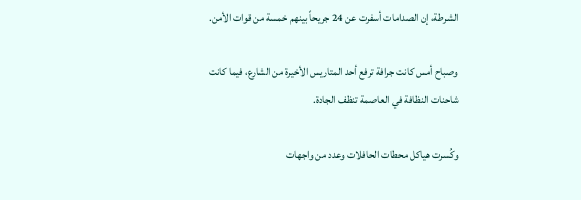الشرطة، إن الصدامات أسفرت عن 24 جريحاً بينهم خمسة من قوات الأمن.

وصباح أمس كانت جرافة ترفع أحد المتاريس الأخيرة من الشارع، فيما كانت شاحنات النظافة في العاصمة تنظف الجادة.

وكُسرت هياكل محطات الحافلات وعدد من واجهات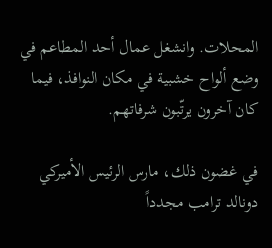المحلات. وانشغل عمال أحد المطاعم في وضع ألواح خشبية في مكان النوافذ، فيما كان آخرون يرتّبون شرفاتهم.

في غضون ذلك، مارس الرئيس الأميركي دونالد ترامب مجدداً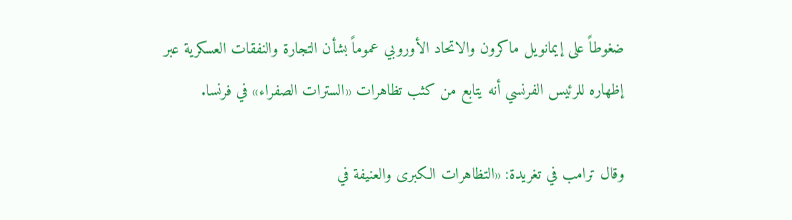ضغوطاً على إيمانويل ماكرون والاتحاد الأوروبي عموماً بشأن التجارة والنفقات العسكرية عبر إظهاره للرئيس الفرنسي أنه يتابع من كثب تظاهرات «السترات الصفراء» في فرنسا.

وقال ترامب في تغريدة: «التظاهرات الكبرى والعنيفة في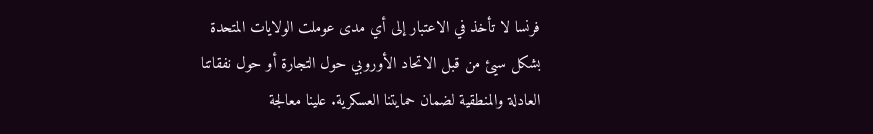فرنسا لا تأخذ في الاعتبار إلى أي مدى عوملت الولايات المتحدة بشكل سيئ من قبل الاتحاد الأوروبي حول التجارة أو حول نفقاتنا العادلة والمنطقية لضمان حمايتنا العسكرية. علينا معالجة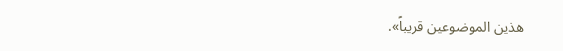هذين الموضوعين قريباً».